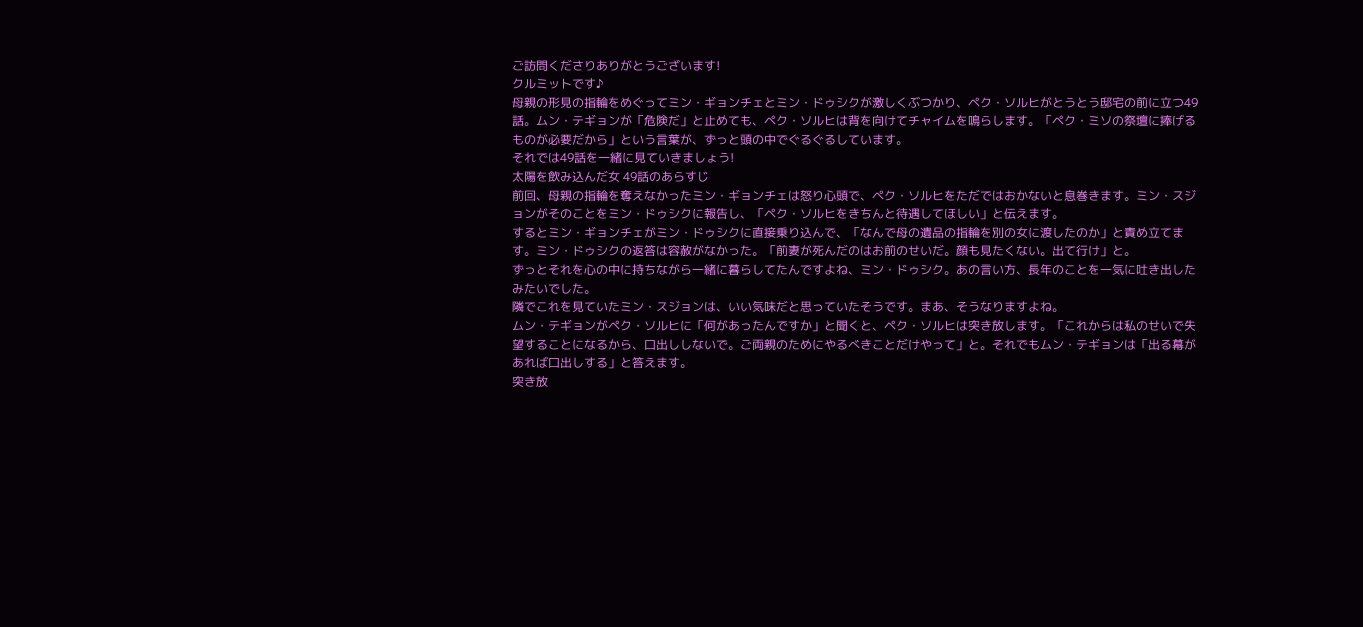ご訪問くださりありがとうございます!
クルミットです♪
母親の形見の指輪をめぐってミン・ギョンチェとミン・ドゥシクが激しくぶつかり、ペク・ソルヒがとうとう邸宅の前に立つ49話。ムン・テギョンが「危険だ」と止めても、ペク・ソルヒは背を向けてチャイムを鳴らします。「ペク・ミソの祭壇に捧げるものが必要だから」という言葉が、ずっと頭の中でぐるぐるしています。
それでは49話を一緒に見ていきましょう!
太陽を飲み込んだ女 49話のあらすじ
前回、母親の指輪を奪えなかったミン・ギョンチェは怒り心頭で、ペク・ソルヒをただではおかないと息巻きます。ミン・スジョンがそのことをミン・ドゥシクに報告し、「ペク・ソルヒをきちんと待遇してほしい」と伝えます。
するとミン・ギョンチェがミン・ドゥシクに直接乗り込んで、「なんで母の遺品の指輪を別の女に渡したのか」と責め立てます。ミン・ドゥシクの返答は容赦がなかった。「前妻が死んだのはお前のせいだ。顔も見たくない。出て行け」と。
ずっとそれを心の中に持ちながら一緒に暮らしてたんですよね、ミン・ドゥシク。あの言い方、長年のことを一気に吐き出したみたいでした。
隣でこれを見ていたミン・スジョンは、いい気味だと思っていたそうです。まあ、そうなりますよね。
ムン・テギョンがペク・ソルヒに「何があったんですか」と聞くと、ペク・ソルヒは突き放します。「これからは私のせいで失望することになるから、口出ししないで。ご両親のためにやるべきことだけやって」と。それでもムン・テギョンは「出る幕があれば口出しする」と答えます。
突き放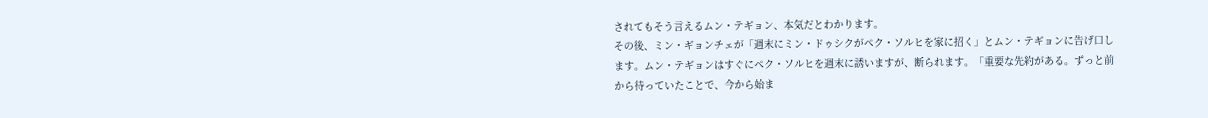されてもそう言えるムン・テギョン、本気だとわかります。
その後、ミン・ギョンチェが「週末にミン・ドゥシクがペク・ソルヒを家に招く」とムン・テギョンに告げ口します。ムン・テギョンはすぐにペク・ソルヒを週末に誘いますが、断られます。「重要な先約がある。ずっと前から待っていたことで、今から始ま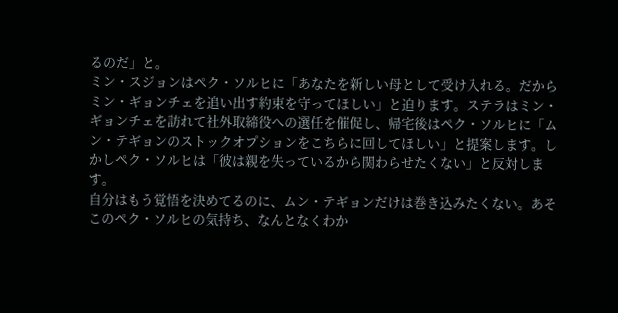るのだ」と。
ミン・スジョンはペク・ソルヒに「あなたを新しい母として受け入れる。だからミン・ギョンチェを追い出す約束を守ってほしい」と迫ります。ステラはミン・ギョンチェを訪れて社外取締役への選任を催促し、帰宅後はペク・ソルヒに「ムン・テギョンのストックオプションをこちらに回してほしい」と提案します。しかしペク・ソルヒは「彼は親を失っているから関わらせたくない」と反対します。
自分はもう覚悟を決めてるのに、ムン・テギョンだけは巻き込みたくない。あそこのペク・ソルヒの気持ち、なんとなくわか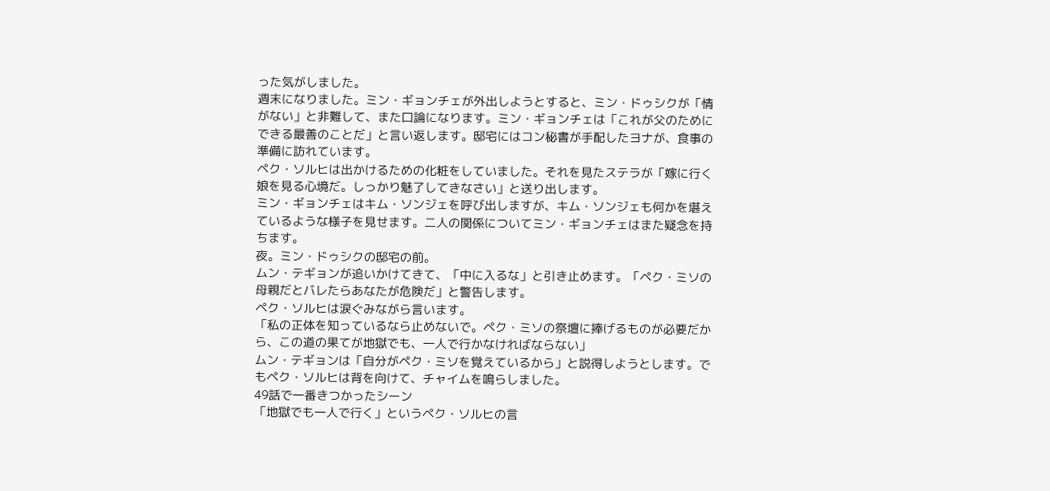った気がしました。
週末になりました。ミン・ギョンチェが外出しようとすると、ミン・ドゥシクが「情がない」と非難して、また口論になります。ミン・ギョンチェは「これが父のためにできる最善のことだ」と言い返します。邸宅にはコン秘書が手配したヨナが、食事の準備に訪れています。
ペク・ソルヒは出かけるための化粧をしていました。それを見たステラが「嫁に行く娘を見る心境だ。しっかり魅了してきなさい」と送り出します。
ミン・ギョンチェはキム・ソンジェを呼び出しますが、キム・ソンジェも何かを堪えているような様子を見せます。二人の関係についてミン・ギョンチェはまた疑念を持ちます。
夜。ミン・ドゥシクの邸宅の前。
ムン・テギョンが追いかけてきて、「中に入るな」と引き止めます。「ペク・ミソの母親だとバレたらあなたが危険だ」と警告します。
ペク・ソルヒは涙ぐみながら言います。
「私の正体を知っているなら止めないで。ペク・ミソの祭壇に捧げるものが必要だから、この道の果てが地獄でも、一人で行かなければならない」
ムン・テギョンは「自分がペク・ミソを覚えているから」と説得しようとします。でもペク・ソルヒは背を向けて、チャイムを鳴らしました。
49話で一番きつかったシーン
「地獄でも一人で行く」というペク・ソルヒの言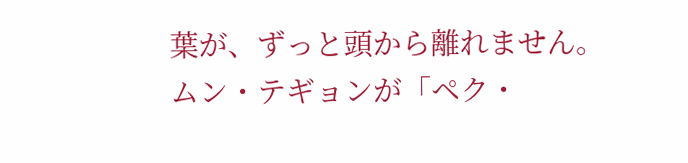葉が、ずっと頭から離れません。
ムン・テギョンが「ペク・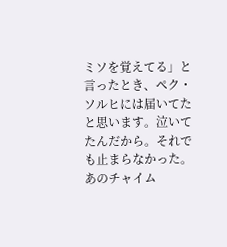ミソを覚えてる」と言ったとき、ペク・ソルヒには届いてたと思います。泣いてたんだから。それでも止まらなかった。
あのチャイム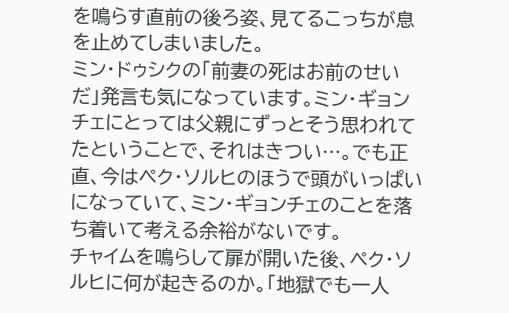を鳴らす直前の後ろ姿、見てるこっちが息を止めてしまいました。
ミン・ドゥシクの「前妻の死はお前のせいだ」発言も気になっています。ミン・ギョンチェにとっては父親にずっとそう思われてたということで、それはきつい…。でも正直、今はペク・ソルヒのほうで頭がいっぱいになっていて、ミン・ギョンチェのことを落ち着いて考える余裕がないです。
チャイムを鳴らして扉が開いた後、ペク・ソルヒに何が起きるのか。「地獄でも一人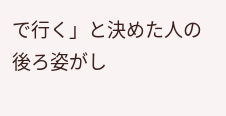で行く」と決めた人の後ろ姿がし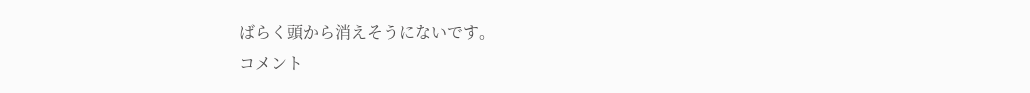ばらく頭から消えそうにないです。
コメント